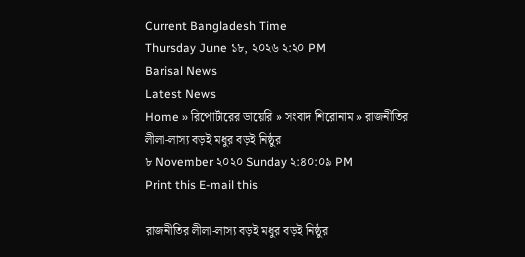Current Bangladesh Time
Thursday June ১৮, ২০২৬ ২:২০ PM
Barisal News
Latest News
Home » রিপোর্টারের ডায়েরি » সংবাদ শিরোনাম » রাজনীতির লীলা-লাস্য বড়ই মধুর বড়ই নিষ্ঠুর
৮ November ২০২০ Sunday ২:৪০:০৯ PM
Print this E-mail this

রাজনীতির লীলা-লাস্য বড়ই মধুর বড়ই নিষ্ঠুর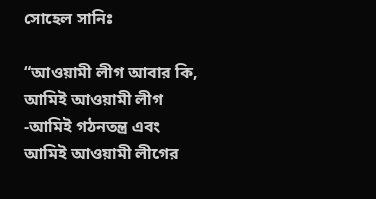সোহেল সানিঃ

“আওয়ামী লীগ আবার কি, আমিই আওয়ামী লীগ -আমিই গঠনতন্ত্র এবং আমিই আওয়ামী লীগের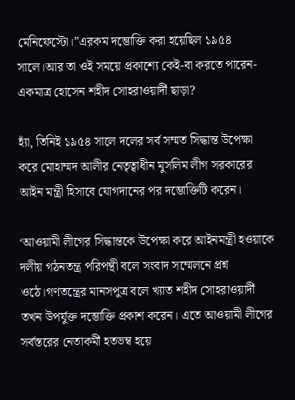মেনিফেস্টো।”এরকম দম্ভোক্তি করা হয়েছিল ১৯৫৪ সালে।আর তা ওই সময়ে প্রকাশ্যে কেই-বা করতে পারেন- একমাত্র হোসেন শহীদ সোহরাওয়ার্দী ছাড়া?

হ্যাঁ, তিনিই ১৯৫৪ সালে দলের সর্ব সম্মত সিদ্ধান্ত উপেক্ষা করে মোহাম্মদ আলীর নেতৃত্বাধীন মুসলিম লীগ সরকারের আইন মন্ত্রী হিসাবে যোগদানের পর দম্ভোক্তিটি করেন।

‘আওয়ামী লীগের সিদ্ধান্তকে উপেক্ষা করে আইনমন্ত্রী হওয়াকে দলীয় গঠনতন্ত্র পরিপন্থী বলে সংবাদ সম্মেলনে প্রশ্ন ওঠে।গণতন্ত্রের মানসপুত্র বলে খ্যাত শহীদ সোহরাওয়ার্দী তখন উপর্যুক্ত দম্ভোক্তি প্রকাশ করেন। এতে আওয়ামী লীগের সর্বস্তরের নেতাকর্মী হতভম্ব হয়ে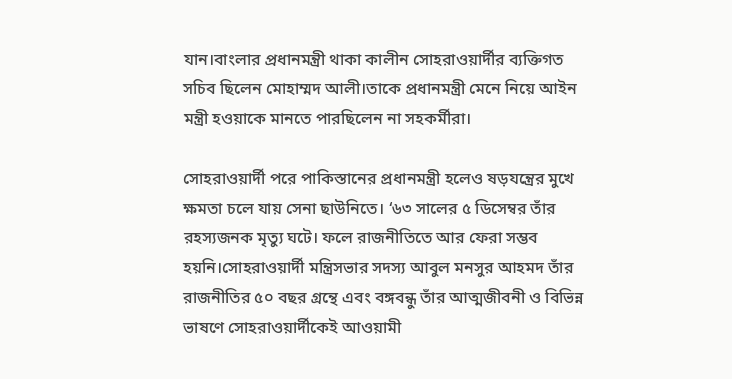যান।বাংলার প্রধানমন্ত্রী থাকা কালীন সোহরাওয়ার্দীর ব্যক্তিগত সচিব ছিলেন মোহাম্মদ আলী।তাকে প্রধানমন্ত্রী মেনে নিয়ে আইন মন্ত্রী হওয়াকে মানতে পারছিলেন না সহকর্মীরা।

সোহরাওয়ার্দী পরে পাকিস্তানের প্রধানমন্ত্রী হলেও ষড়যন্ত্রের মুখে ক্ষমতা চলে যায় সেনা ছাউনিতে। ‘৬৩ সালের ৫ ডিসেম্বর তাঁর রহস্যজনক মৃত্যু ঘটে। ফলে রাজনীতিতে আর ফেরা সম্ভব হয়নি।সোহরাওয়ার্দী মন্ত্রিসভার সদস্য আবুল মনসুর আহমদ তাঁর রাজনীতির ৫০ বছর গ্রন্থে এবং বঙ্গবন্ধু তাঁর আত্মজীবনী ও বিভিন্ন ভাষণে সোহরাওয়ার্দীকেই আওয়ামী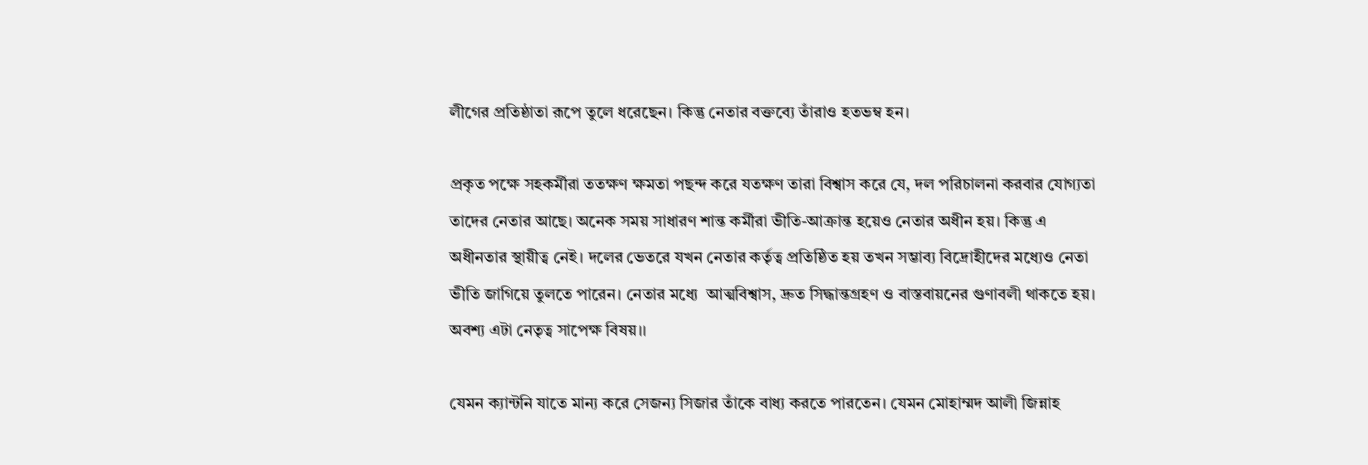লীগের প্রতিষ্ঠাতা রূপে তুলে ধরেছেন। কিন্তু নেতার বক্তব্যে তাঁরাও হতভম্ব হন।

প্রকৃত পক্ষে সহকর্মীরা ততক্ষণ ক্ষমতা পছন্দ করে যতক্ষণ তারা বিশ্বাস করে যে, দল পরিচালনা করবার যোগ্যতা তাদের নেতার আছে। অনেক সময় সাধারণ শান্ত কর্মীরা ভীতি-আক্রান্ত হয়েও নেতার অধীন হয়। কিন্তু এ অধীনতার স্থায়ীত্ব নেই। দলের ভেতরে যখন নেতার কর্তৃত্ব প্রতিষ্ঠিত হয় তখন সম্ভাব্য বিদ্রোহীদের মধ্যেও নেতা ভীতি জাগিয়ে তুলতে পারেন। নেতার মধ্যে  আত্মবিশ্বাস, দ্রুত সিদ্ধান্তগ্রহণ ও বাস্তবায়নের গুণাবলী থাকতে হয়। অবশ্য এটা নেতৃত্ব সাপেক্ষ বিষয়।।

যেমন ক্যান্টনি যাতে মান্য করে সেজন্য সিজার তাঁকে বাধ্য করতে পারতেন। যেমন মোহাম্মদ আলী জিন্নাহ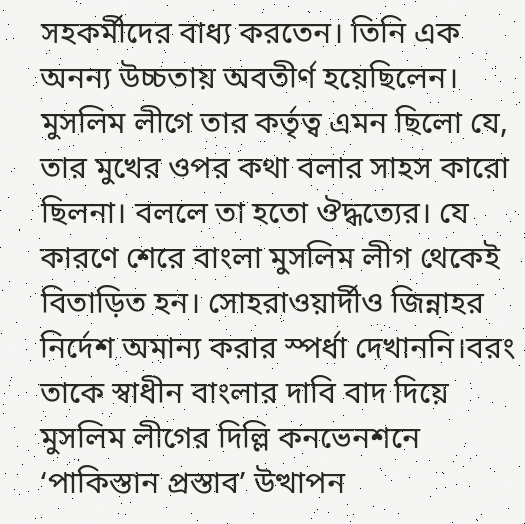সহকর্মীদের বাধ্য করতেন। তিনি এক অনন্য উচ্চতায় অবতীর্ণ হয়েছিলেন। মুসলিম লীগে তার কর্তৃত্ব এমন ছিলো যে, তার মুখের ওপর কথা বলার সাহস কারো ছিলনা। বললে তা হতো ঔদ্ধত্যের। যে কারণে শেরে বাংলা মুসলিম লীগ থেকেই বিতাড়িত হন। সোহরাওয়ার্দীও জিন্নাহর নির্দেশ অমান্য করার স্পর্ধা দেখাননি।বরং তাকে স্বাধীন বাংলার দাবি বাদ দিয়ে মুসলিম লীগের দিল্লি কনভেনশনে ‘পাকিস্তান প্রস্তাব’ উত্থাপন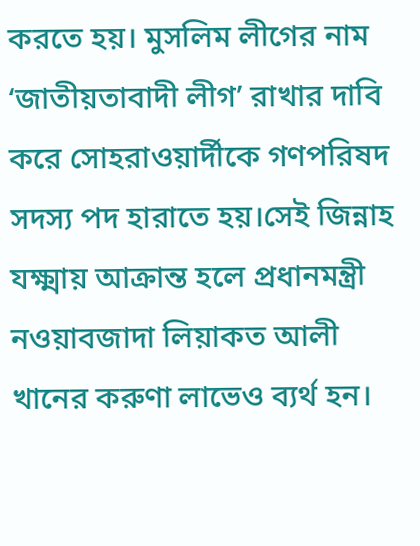করতে হয়। মুসলিম লীগের নাম ‘জাতীয়তাবাদী লীগ’ রাখার দাবি করে সোহরাওয়ার্দীকে গণপরিষদ সদস্য পদ হারাতে হয়।সেই জিন্নাহ যক্ষ্মায় আক্রান্ত হলে প্রধানমন্ত্রী নওয়াবজাদা লিয়াকত আলী খানের করুণা লাভেও ব্যর্থ হন।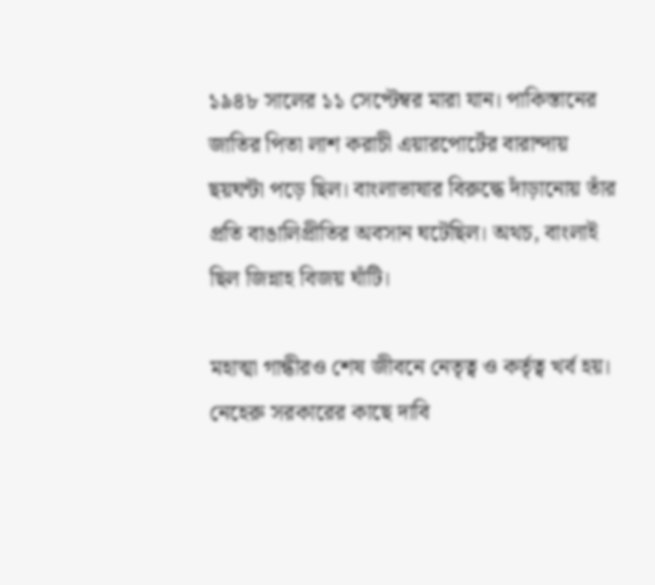১৯৪৮ সালের ১১ সেপ্টেম্বর মারা যান। পাকিস্তানের জাতির পিতা লাশ করাচী এয়ারপোর্টের বারান্দায় ছয়ঘন্টা পড়ে ছিল। বাংলাভাষার বিরুদ্ধে দাঁড়ানোয় তাঁর প্রতি বাঙালিপ্রীতির অবসান ঘটেছিল। অথচ, বাংলাই ছিল জিন্নাহ বিজয় ঘাঁটি।

মহাত্মা গান্ধীরও শেষ জীবনে নেতৃত্ব ও কর্তৃত্ব খর্ব হয়। নেহেরু সরকারের কাছে দাবি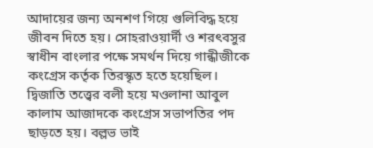আদায়ের জন্য অনশণ গিয়ে গুলিবিদ্ধ হয়ে জীবন দিতে হয়। সোহরাওয়ার্দী ও শরৎবসুর স্বাধীন বাংলার পক্ষে সমর্থন দিয়ে গান্ধীজীকে কংগ্রেস কর্তৃক তিরস্কৃত হতে হয়েছিল। দ্বিজাতি তত্ত্বের বলী হয়ে মওলানা আবুল কালাম আজাদকে কংগ্রেস সভাপতির পদ ছাড়তে হয়। বল্লভ ভাই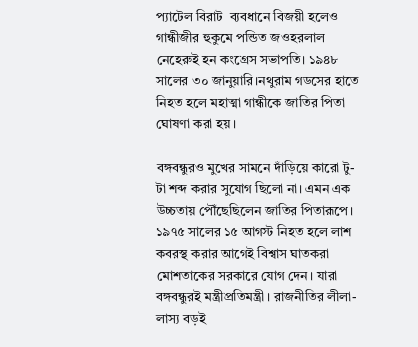প্যাটেল বিরাট  ব্যবধানে বিজয়ী হলেও গান্ধীজীর হুকুমে পন্ডিত জওহরলাল নেহেরুই হন কংগ্রেস সভাপতি। ১৯৪৮ সালের ৩০ জানুয়ারি।নথুরাম গডসের হাতে নিহত হলে মহাত্মা গান্ধীকে জাতির পিতা ঘোষণা করা হয়।

বঙ্গবন্ধুরও মুখের সামনে দাঁড়িয়ে কারো টু-টা শব্দ করার সুযোগ ছিলো না। এমন এক উচ্চতায় পৌঁছেছিলেন জাতির পিতারূপে। ১৯৭৫ সালের ১৫ আগস্ট নিহত হলে লাশ কবরস্থ করার আগেই বিশ্বাস ঘাতকরা মোশতাকের সরকারে যোগ দেন। যারা বঙ্গবন্ধুরই মন্ত্রীপ্রতিমন্ত্রী। রাজনীতির লীলা-লাস্য বড়ই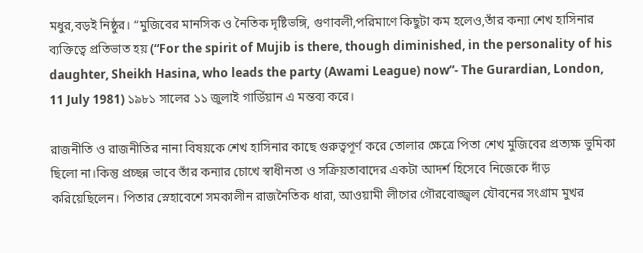মধুর,বড়ই নিষ্ঠুর। “মুজিবের মানসিক ও নৈতিক দৃষ্টিভঙ্গি, গুণাবলী,পরিমাণে কিছুটা কম হলেও,তাঁর কন্যা শেখ হাসিনার ব্যক্তিত্বে প্রতিভাত হয় (“For the spirit of Mujib is there, though diminished, in the personality of his daughter, Sheikh Hasina, who leads the party (Awami League) now”- The Gurardian, London, 11 July 1981) ১৯৮১ সালের ১১ জুলাই গার্ডিয়ান এ মন্তব্য করে।

রাজনীতি ও রাজনীতির নানা বিষয়কে শেখ হাসিনার কাছে গুরুত্বপূর্ণ করে তোলার ক্ষেত্রে পিতা শেখ মুজিবের প্রত্যক্ষ ভুমিকা ছিলো না।কিন্তু প্রচ্ছন্ন ভাবে তাঁর কন্যার চোখে স্বাধীনতা ও সক্রিয়তাবাদের একটা আদর্শ হিসেবে নিজেকে দাঁড় করিয়েছিলেন। পিতার স্নেহাবেশে সমকালীন রাজনৈতিক ধারা, আওয়ামী লীগের গৌরবোজ্জ্বল যৌবনের সংগ্রাম মুখর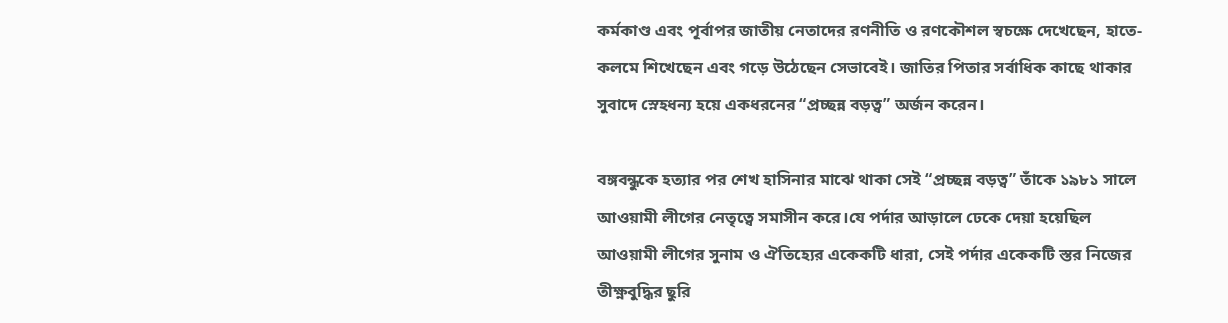কর্মকাণ্ড এবং পূর্বাপর জাতীয় নেতাদের রণনীতি ও রণকৌশল স্বচক্ষে দেখেছেন, হাতে-কলমে শিখেছেন এবং গড়ে উঠেছেন সেভাবেই। জাতির পিতার সর্বাধিক কাছে থাকার সুবাদে স্নেহধন্য হয়ে একধরনের “প্রচ্ছন্ন বড়ত্ব” অর্জন করেন।

বঙ্গবন্ধুকে হত্যার পর শেখ হাসিনার মাঝে থাকা সেই “প্রচ্ছন্ন বড়ত্ব” তাঁকে ১৯৮১ সালে আওয়ামী লীগের নেতৃত্বে সমাসীন করে।যে পর্দার আড়ালে ঢেকে দেয়া হয়েছিল আওয়ামী লীগের সুনাম ও ঐতিহ্যের একেকটি ধারা, সেই পর্দার একেকটি স্তর নিজের তীক্ষ্ণবুদ্ধির ছুরি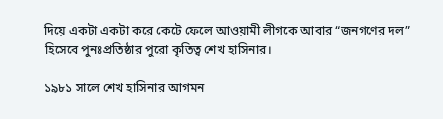দিয়ে একটা একটা করে কেটে ফেলে আওয়ামী লীগকে আবার “জনগণের দল” হিসেবে পুনঃপ্রতিষ্ঠার পুরো কৃতিত্ব শেখ হাসিনার।

১৯৮১ সালে শেখ হাসিনার আগমন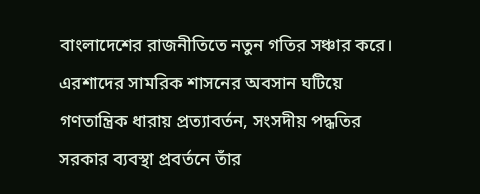বাংলাদেশের রাজনীতিতে নতুন গতির সঞ্চার করে। এরশাদের সামরিক শাসনের অবসান ঘটিয়ে গণতান্ত্রিক ধারায় প্রত্যাবর্তন, সংসদীয় পদ্ধতির সরকার ব্যবস্থা প্রবর্তনে তাঁর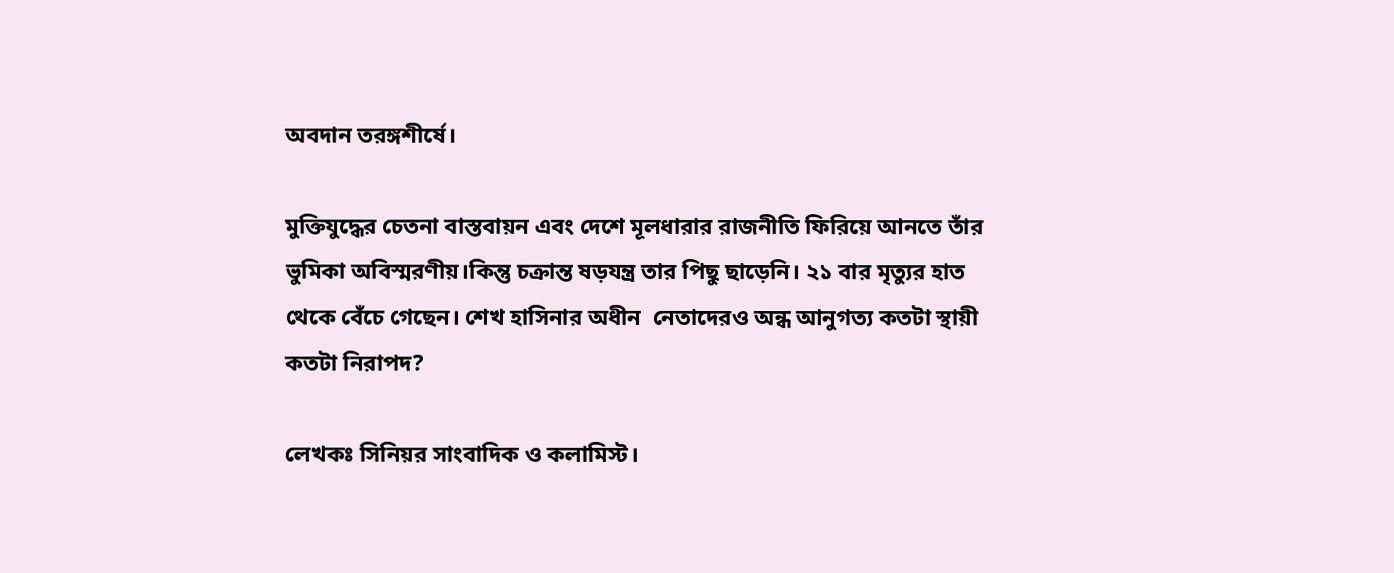অবদান তরঙ্গশীর্ষে।

মুক্তিযুদ্ধের চেতনা বাস্তবায়ন এবং দেশে মূলধারার রাজনীতি ফিরিয়ে আনতে তাঁর ভুমিকা অবিস্মরণীয়।কিন্তু চক্রান্ত ষড়যন্ত্র তার পিছু ছাড়েনি। ২১ বার মৃত্যুর হাত থেকে বেঁচে গেছেন। শেখ হাসিনার অধীন  নেতাদেরও অন্ধ আনুগত্য কতটা স্থায়ী কতটা নিরাপদ?

লেখকঃ সিনিয়র সাংবাদিক ও কলামিস্ট।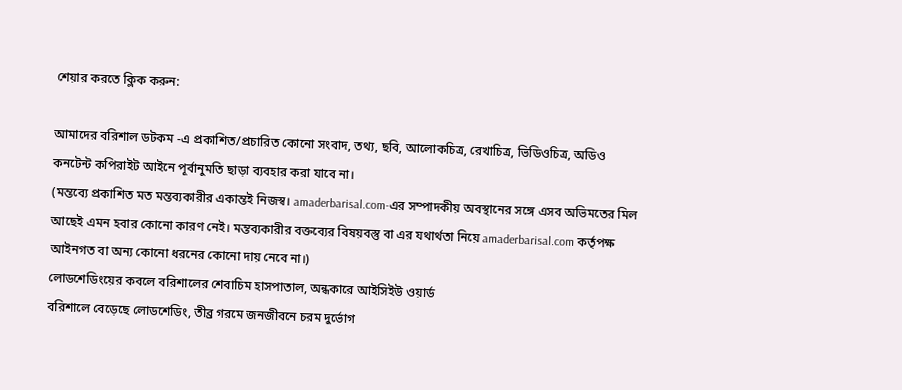শেয়ার করতে ক্লিক করুন:

আমাদের বরিশাল ডটকম -এ প্রকাশিত/প্রচারিত কোনো সংবাদ, তথ্য, ছবি, আলোকচিত্র, রেখাচিত্র, ভিডিওচিত্র, অডিও কনটেন্ট কপিরাইট আইনে পূর্বানুমতি ছাড়া ব্যবহার করা যাবে না।
(মন্তব্যে প্রকাশিত মত মন্তব্যকারীর একান্তই নিজস্ব। amaderbarisal.com-এর সম্পাদকীয় অবস্থানের সঙ্গে এসব অভিমতের মিল আছেই এমন হবার কোনো কারণ নেই। মন্তব্যকারীর বক্তব্যের বিষয়বস্তু বা এর যথার্থতা নিয়ে amaderbarisal.com কর্তৃপক্ষ আইনগত বা অন্য কোনো ধরনের কোনো দায় নেবে না।)
লোডশেডিংয়ের কবলে বরিশালের শেবাচিম হাসপাতাল, অন্ধকারে আইসিইউ ওয়ার্ড
বরিশালে বেড়েছে লোডশেডিং, তীব্র গরমে জনজীবনে চরম দুর্ভোগ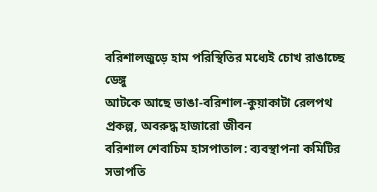বরিশালজুড়ে হাম পরিস্থিতির মধ্যেই চোখ রাঙাচ্ছে ডেঙ্গু
আটকে আছে ভাঙা-বরিশাল-কুয়াকাটা রেলপথ প্রকল্প, অবরুদ্ধ হাজারো জীবন
বরিশাল শেবাচিম হাসপাতাল: ব্যবস্থাপনা কমিটির সভাপতি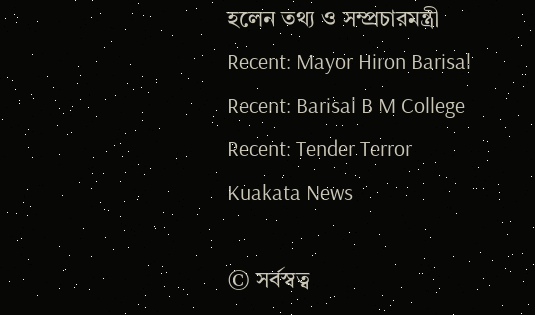হলেন তথ্য ও সম্প্রচারমন্ত্রী
Recent: Mayor Hiron Barisal
Recent: Barisal B M College
Recent: Tender Terror
Kuakata News

© সর্বস্বত্ব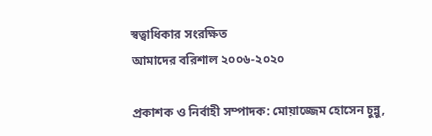স্বত্বাধিকার সংরক্ষিত
আমাদের বরিশাল ২০০৬-২০২০

প্রকাশক ও নির্বাহী সম্পাদক: মোয়াজ্জেম হোসেন চুন্নু,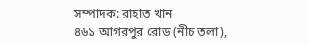সম্পাদক: রাহাত খান
৪৬১ আগরপুর রোড (নীচ তলা),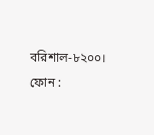বরিশাল-৮২০০।
ফোন :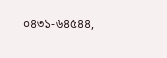০৪৩১-৬৪৫৪৪,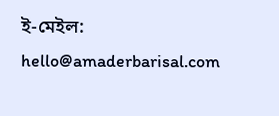ই-মেইল: hello@amaderbarisal.com